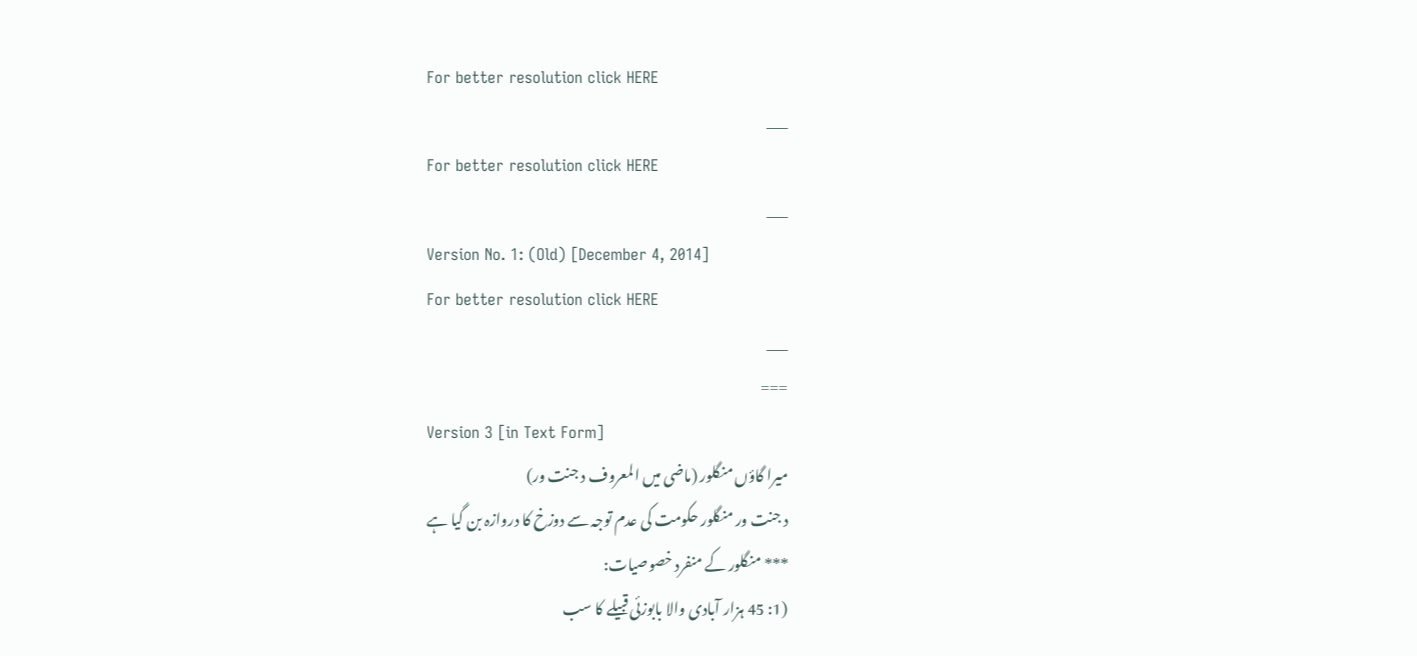For better resolution click HERE
___
For better resolution click HERE
___
Version No. 1: (Old) [December 4, 2014]
For better resolution click HERE
___
===
Version 3 [in Text Form]
میرا گاؤں منگلور (ماضی میں المعروف د جنت ور)
د جنت ور منگلور حکومت کی عدم توجہ سے دوزخ کا دروازہ بن گیا ہے
*** منگلور کے منفرد خصوصیات:
(1: 45 ہزار آبادی والا بابوزئی قبیلے کا سب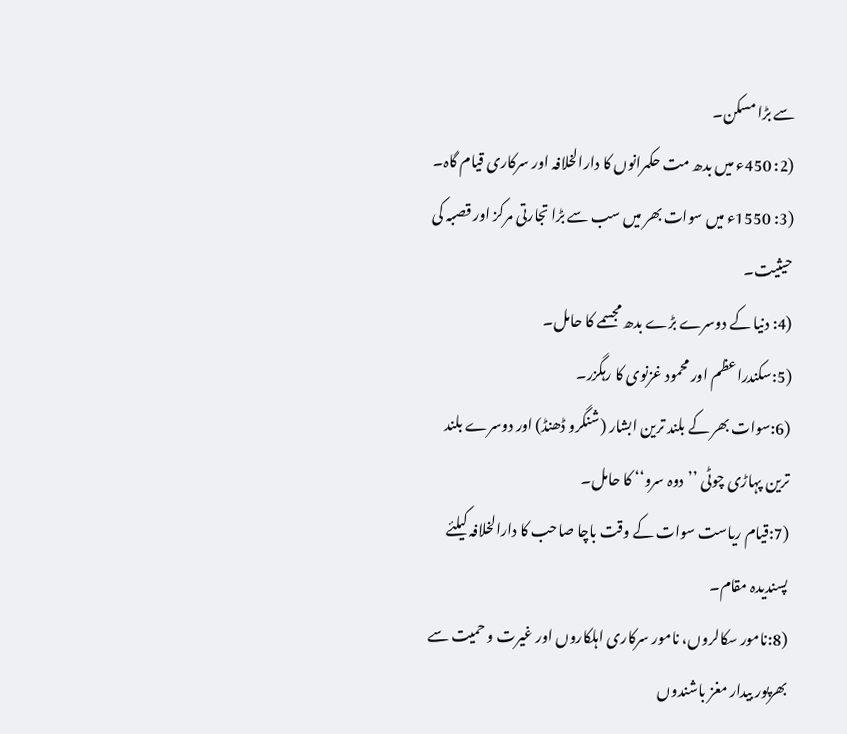سے بڑا مسکن۔
(2: 450ء میں بدھ مت حکمرانوں کا دارالخلافہ اور سرکاری قیام گاہ۔
(3: 1550ء میں سوات بھر میں سب سے بڑا تجارتی مرکز اور قصبہ کی حیثیت۔
(4: دنیا کے دوسرے بڑے بدھ مجسمے کا حامل۔
(5:سکندراعظم اور محمود غزنوی کا رہگزر۔
(6:سوات بھر کے بلند ترین ابشار (شنگرو ڈھنڈ) اور دوسرے بلند ترین پہاڑی چوٹی ’’دوہ سرو‘‘ کا حامل۔
(7:قیام ریاست سوات کے وقت باچا صاحب کا دارالخلافہ کیلئے پسندیدہ مقام۔
(8:نامور سکالروں، نامور سرکاری اہلکاروں اور غیرت و حمیت سے بھرپور بیدار مغز باشندوں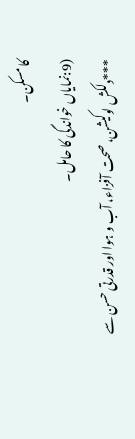کا مسکن۔
(9:نمایاں خواندگی کا حامل۔
***دلکش لوکیشن، صحت آفزاء، آب و ہوا اور قدرتی حسن سے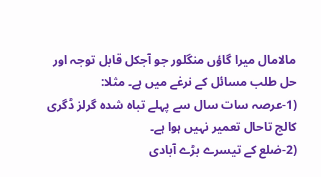مالامال میرا گاؤں منگلور جو آجکل قابل توجہ اور حل طلب مسائل کے نرغے میں ہے۔ مثلا:
(1-عرصہ سات سال سے پہلے تباہ شدہ گرلز ڈگری کالج تاحال تعمیر نہیں ہوا ہے۔
(2-ضلع کے تیسرے بڑے آبادی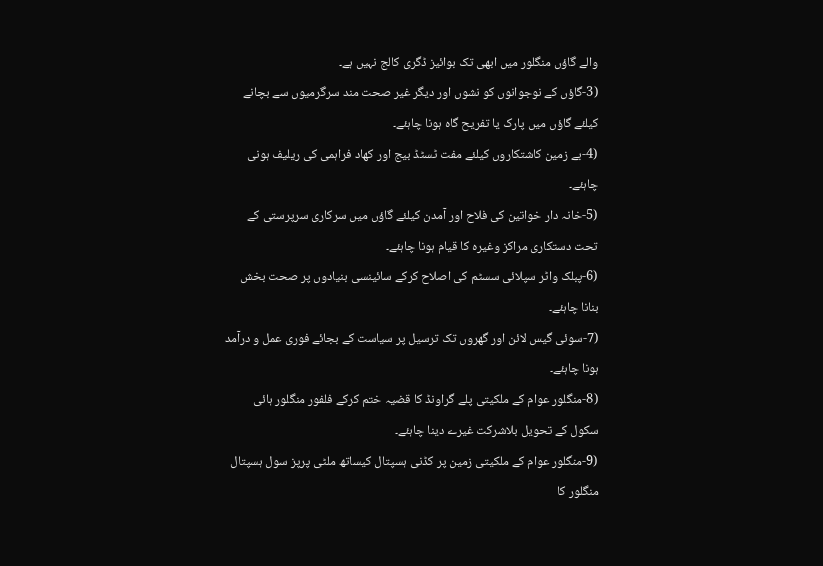والے گاؤں منگلور میں ابھی تک بوائیز ڈگری کالج نہیں ہے۔
(3-گاؤں کے نوجوانوں کو نشوں اور دیگر غیر صحت مند سرگرمیوں سے بچانے کیلئے گاؤں میں پارک یا تفریح گاہ ہونا چاہئے۔
(4-بے زمین کاشتکاروں کیلئے مفت ٹسٹڈ بیج اور کھاد فراہمی کی ریلیف ہونی چاہئے۔
(5-خانہ دار خواتین کی فلاح اور آمدن کیلئے گاؤں میں سرکاری سرپرستی کے تحت دستکاری مراکز وغیرہ کا قیام ہونا چاہئے۔
(6-پبلک واٹر سپلائی سسٹم کی اصلاح کرکے سائینسی بنیادوں پر صحت بخش بنانا چاہئے۔
(7-سوئی گیس لائن اور گھروں تک ترسیل پر سیاست کے بجائے فوری عمل و درآمد ہونا چاہئے۔
(8-منگلور عوام کے ملکیتی پلے گراونڈ کا قضیہ ختم کرکے فلفور منگلور ہائی سکول کے تحویل بلاشرکت غیرے دینا چاہئے۔
(9-منگلور عوام کے ملکیتی زمین پر کڈنی ہسپتال کیساتھ ملٹی پرپز سول ہسپتال منگلور کا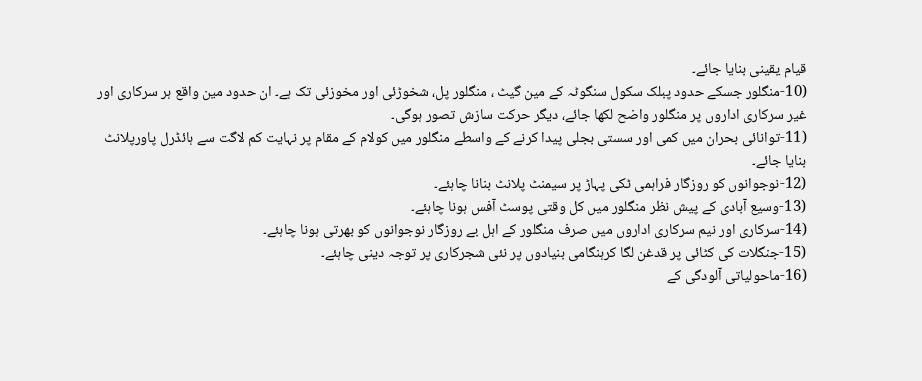قیام یقینی بنایا جائے۔
(10-منگلور جسکے حدود پبلک سکول سنگوٹہ کے مین گیٹ ، منگلور پل، شخوڑئی اور مخوزئی تک ہے۔ ان حدود مین واقع ہر سرکاری اور غیر سرکاری اداروں پر منگلور واضح لکھا جائے، دیگر حرکت سازش تصور ہوگی۔
(11-توانائی بحران میں کمی اور سستی بجلی پیدا کرنے کے واسطے منگلور میں کولام کے مقام پر نہایت کم لاگت سے ہائڈرل پاورپلانٹ بنایا جائے۔
(12-نوجوانوں کو روزگار فراہمی ٹکی پہاڑ پر سیمنٹ پلانٹ بنانا چاہئے۔
(13-وسیع آبادی کے پیش نظر منگلور میں کل وقتی پوسٹ آفس ہونا چاہئے۔
(14-سرکاری اور نیم سرکاری اداروں میں صرف منگلور کے اہل بے روزگار نوجوانوں کو بھرتی ہونا چاہئے۔
(15-جنگلات کی کٹائی پر قدغن لگا کرہنگامی بنیادوں پر نئی شجرکاری پر توجہ دینی چاہئے۔
(16-ماحولیاتی آلودگی کے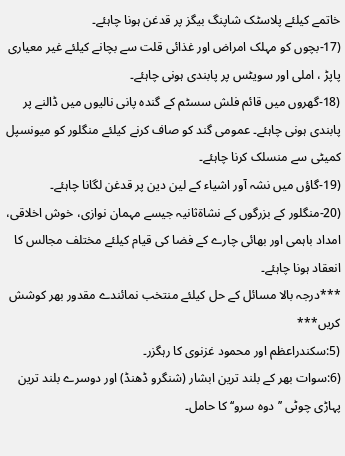خاتمے کیلئے پلاسٹک شاپنگ بیگز پر قدغن ہونا چاہئے۔
(17-بچوں کو مہلک امراض اور غذائی قلت سے بچانے کیلئے غیر معیاری پاپڑ ، املی اور سویٹس پر پابندی ہونی چاہئے۔
(18-گھروں میں قائم فلش سسٹم کے گندہ پانی نالیوں میں ڈالنے پر پابندی ہونی چاہئے۔ عمومی گند کو صاف کرنے کیلئے منگلور کو میونسپل کمیٹی سے منسلک کرنا چاہئے۔
(19-گاؤں میں نشہ آور اشیاء کے لین دین پر قدغن لگانا چاہئے۔
(20-منگلور کے بزرگوں کے نشاۃثانیہ جیسے مہمان نوازی، خوش اخلاقی، امداد باہمی اور بھائی چارے کے فضا کی قیام کیلئے مختلف مجالس کا انعقاد ہونا چاہئے۔
***درجہ بالا مسائل کے حل کیلئے منتخب نمائندے مقدور بھر کوشش کریں***
(5:سکندراعظم اور محمود غزنوی کا رہگزر۔
(6:سوات بھر کے بلند ترین ابشار (شنگرو ڈھنڈ) اور دوسرے بلند ترین پہاڑی چوٹی ’’دوہ سرو‘‘ کا حامل۔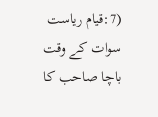(7:قیام ریاست سوات کے وقت باچا صاحب کا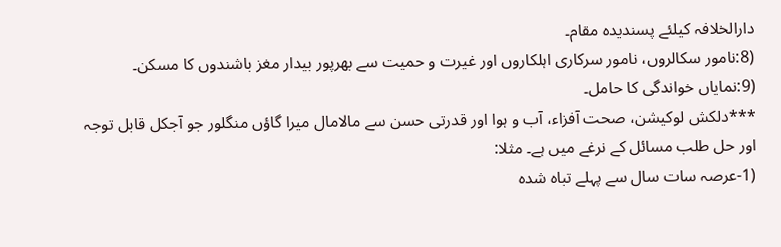دارالخلافہ کیلئے پسندیدہ مقام۔
(8:نامور سکالروں، نامور سرکاری اہلکاروں اور غیرت و حمیت سے بھرپور بیدار مغز باشندوں کا مسکن۔
(9:نمایاں خواندگی کا حامل۔
***دلکش لوکیشن، صحت آفزاء، آب و ہوا اور قدرتی حسن سے مالامال میرا گاؤں منگلور جو آجکل قابل توجہ اور حل طلب مسائل کے نرغے میں ہے۔ مثلا:
(1-عرصہ سات سال سے پہلے تباہ شدہ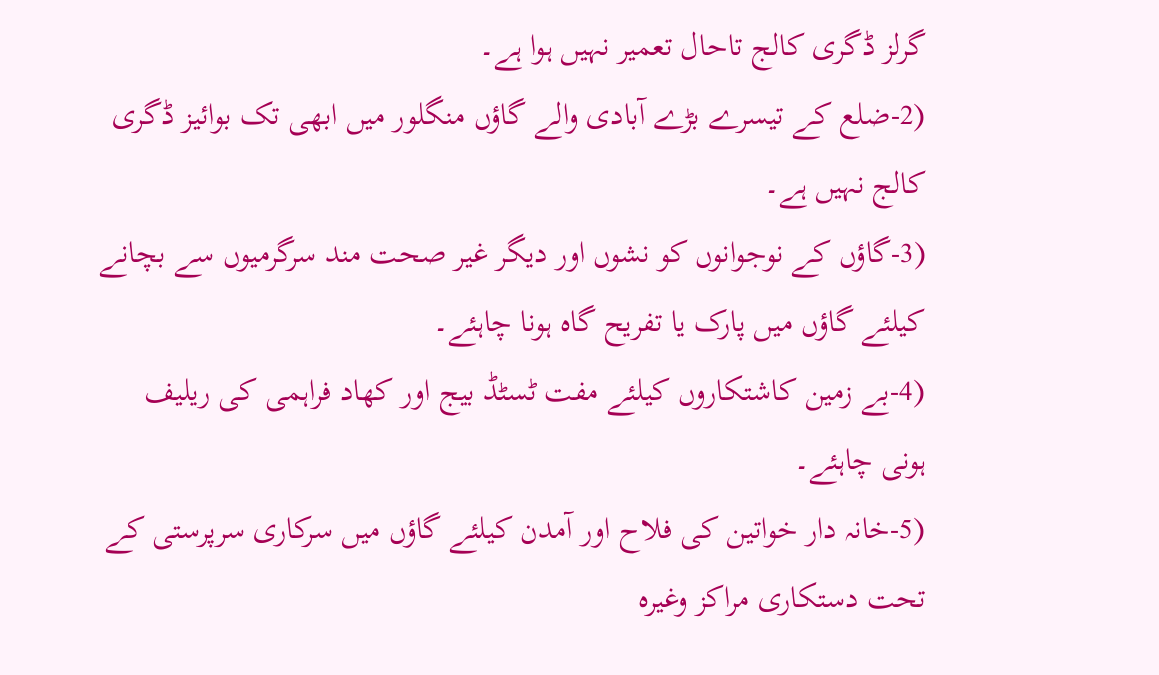گرلز ڈگری کالج تاحال تعمیر نہیں ہوا ہے۔
(2-ضلع کے تیسرے بڑے آبادی والے گاؤں منگلور میں ابھی تک بوائیز ڈگری کالج نہیں ہے۔
(3-گاؤں کے نوجوانوں کو نشوں اور دیگر غیر صحت مند سرگرمیوں سے بچانے کیلئے گاؤں میں پارک یا تفریح گاہ ہونا چاہئے۔
(4-بے زمین کاشتکاروں کیلئے مفت ٹسٹڈ بیج اور کھاد فراہمی کی ریلیف ہونی چاہئے۔
(5-خانہ دار خواتین کی فلاح اور آمدن کیلئے گاؤں میں سرکاری سرپرستی کے تحت دستکاری مراکز وغیرہ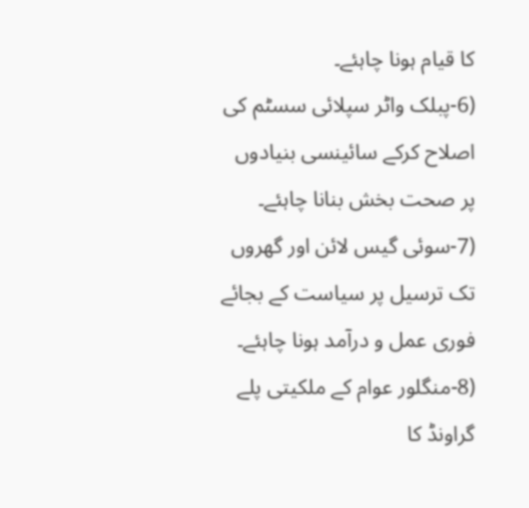کا قیام ہونا چاہئے۔
(6-پبلک واٹر سپلائی سسٹم کی اصلاح کرکے سائینسی بنیادوں پر صحت بخش بنانا چاہئے۔
(7-سوئی گیس لائن اور گھروں تک ترسیل پر سیاست کے بجائے فوری عمل و درآمد ہونا چاہئے۔
(8-منگلور عوام کے ملکیتی پلے گراونڈ کا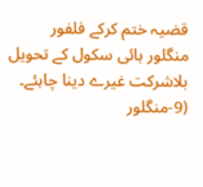قضیہ ختم کرکے فلفور منگلور ہائی سکول کے تحویل بلاشرکت غیرے دینا چاہئے۔
(9-منگلور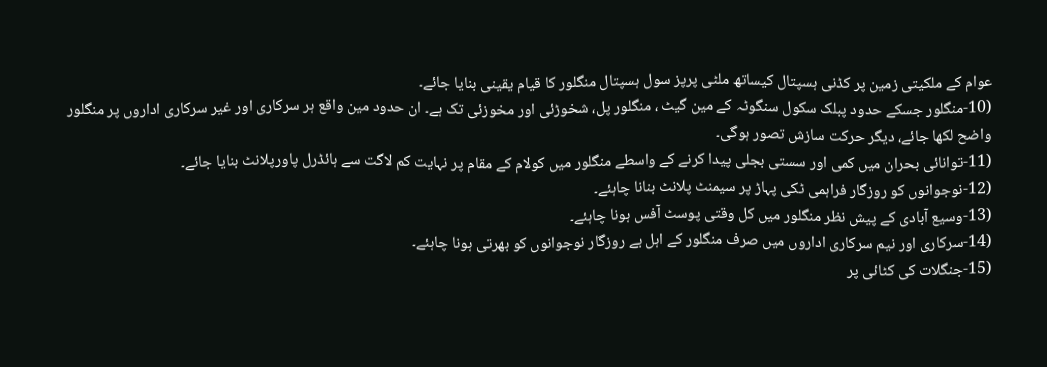عوام کے ملکیتی زمین پر کڈنی ہسپتال کیساتھ ملٹی پرپز سول ہسپتال منگلور کا قیام یقینی بنایا جائے۔
(10-منگلور جسکے حدود پبلک سکول سنگوٹہ کے مین گیٹ ، منگلور پل، شخوڑئی اور مخوزئی تک ہے۔ ان حدود مین واقع ہر سرکاری اور غیر سرکاری اداروں پر منگلور واضح لکھا جائے، دیگر حرکت سازش تصور ہوگی۔
(11-توانائی بحران میں کمی اور سستی بجلی پیدا کرنے کے واسطے منگلور میں کولام کے مقام پر نہایت کم لاگت سے ہائڈرل پاورپلانٹ بنایا جائے۔
(12-نوجوانوں کو روزگار فراہمی ٹکی پہاڑ پر سیمنٹ پلانٹ بنانا چاہئے۔
(13-وسیع آبادی کے پیش نظر منگلور میں کل وقتی پوسٹ آفس ہونا چاہئے۔
(14-سرکاری اور نیم سرکاری اداروں میں صرف منگلور کے اہل بے روزگار نوجوانوں کو بھرتی ہونا چاہئے۔
(15-جنگلات کی کٹائی پر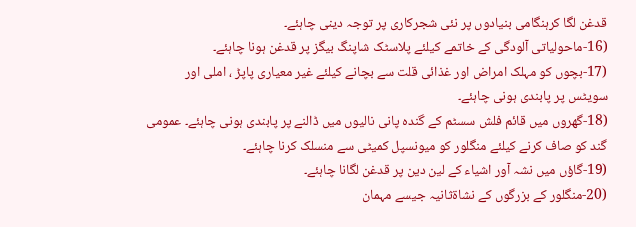قدغن لگا کرہنگامی بنیادوں پر نئی شجرکاری پر توجہ دینی چاہئے۔
(16-ماحولیاتی آلودگی کے خاتمے کیلئے پلاسٹک شاپنگ بیگز پر قدغن ہونا چاہئے۔
(17-بچوں کو مہلک امراض اور غذائی قلت سے بچانے کیلئے غیر معیاری پاپڑ ، املی اور سویٹس پر پابندی ہونی چاہئے۔
(18-گھروں میں قائم فلش سسٹم کے گندہ پانی نالیوں میں ڈالنے پر پابندی ہونی چاہئے۔ عمومی گند کو صاف کرنے کیلئے منگلور کو میونسپل کمیٹی سے منسلک کرنا چاہئے۔
(19-گاؤں میں نشہ آور اشیاء کے لین دین پر قدغن لگانا چاہئے۔
(20-منگلور کے بزرگوں کے نشاۃثانیہ جیسے مہمان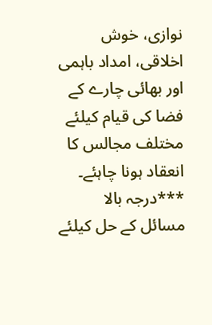نوازی، خوش اخلاقی، امداد باہمی اور بھائی چارے کے فضا کی قیام کیلئے مختلف مجالس کا انعقاد ہونا چاہئے۔
***درجہ بالا مسائل کے حل کیلئے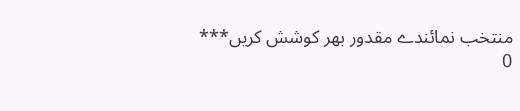منتخب نمائندے مقدور بھر کوشش کریں***
0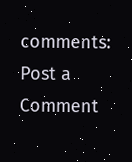comments:
Post a Comment